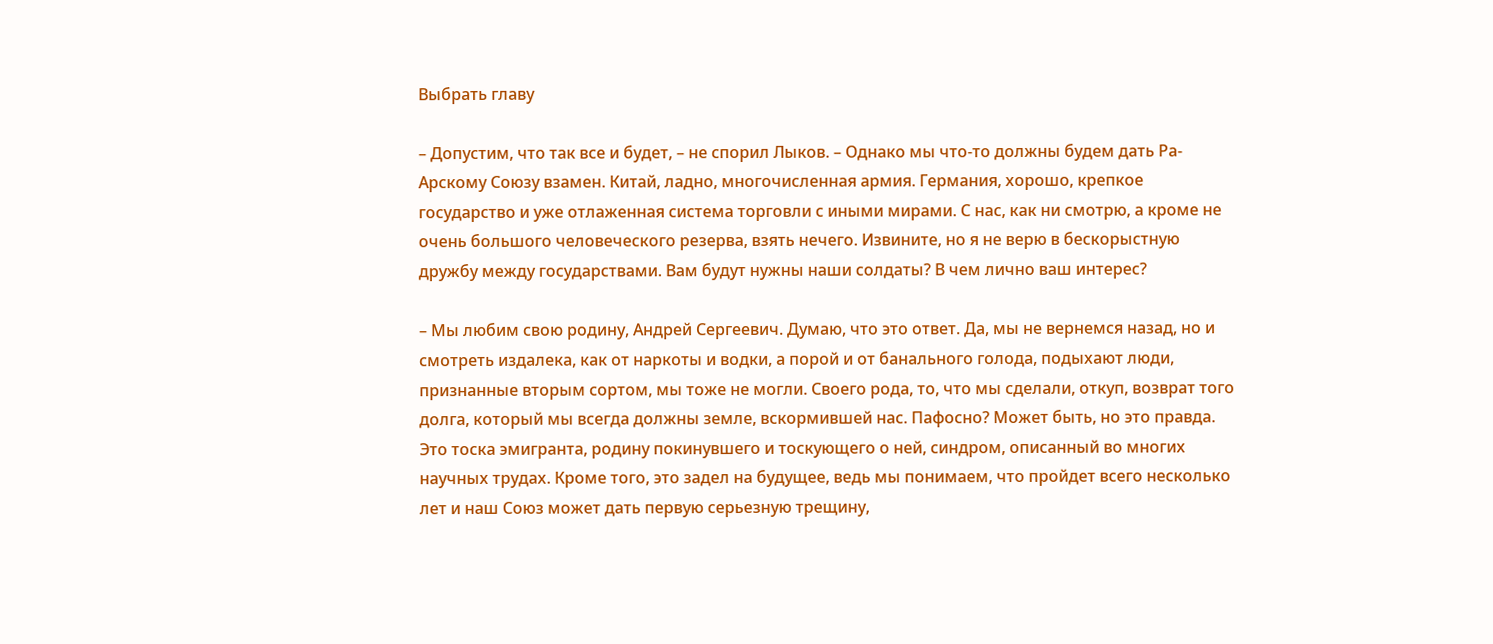Выбрать главу

– Допустим, что так все и будет, – не спорил Лыков. – Однако мы что-то должны будем дать Ра-Арскому Союзу взамен. Китай, ладно, многочисленная армия. Германия, хорошо, крепкое государство и уже отлаженная система торговли с иными мирами. С нас, как ни смотрю, а кроме не очень большого человеческого резерва, взять нечего. Извините, но я не верю в бескорыстную дружбу между государствами. Вам будут нужны наши солдаты? В чем лично ваш интерес?

– Мы любим свою родину, Андрей Сергеевич. Думаю, что это ответ. Да, мы не вернемся назад, но и смотреть издалека, как от наркоты и водки, а порой и от банального голода, подыхают люди, признанные вторым сортом, мы тоже не могли. Своего рода, то, что мы сделали, откуп, возврат того долга, который мы всегда должны земле, вскормившей нас. Пафосно? Может быть, но это правда. Это тоска эмигранта, родину покинувшего и тоскующего о ней, синдром, описанный во многих научных трудах. Кроме того, это задел на будущее, ведь мы понимаем, что пройдет всего несколько лет и наш Союз может дать первую серьезную трещину,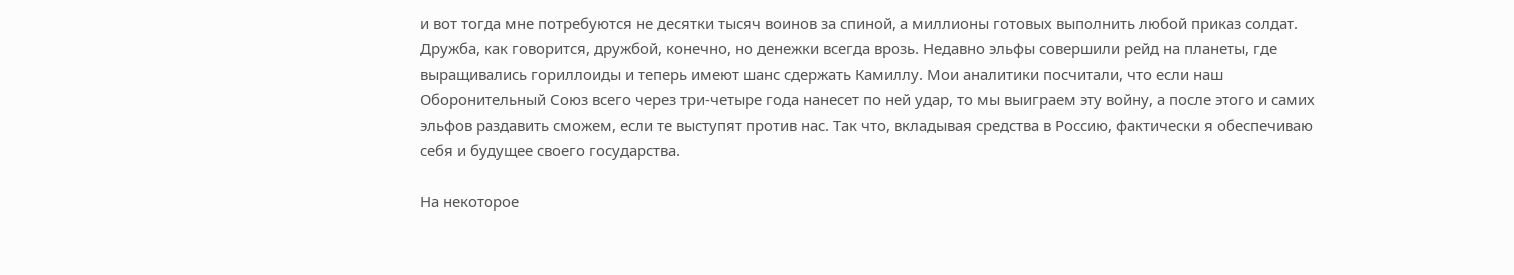и вот тогда мне потребуются не десятки тысяч воинов за спиной, а миллионы готовых выполнить любой приказ солдат. Дружба, как говорится, дружбой, конечно, но денежки всегда врозь. Недавно эльфы совершили рейд на планеты, где выращивались гориллоиды и теперь имеют шанс сдержать Камиллу. Мои аналитики посчитали, что если наш Оборонительный Союз всего через три-четыре года нанесет по ней удар, то мы выиграем эту войну, а после этого и самих эльфов раздавить сможем, если те выступят против нас. Так что, вкладывая средства в Россию, фактически я обеспечиваю себя и будущее своего государства.

На некоторое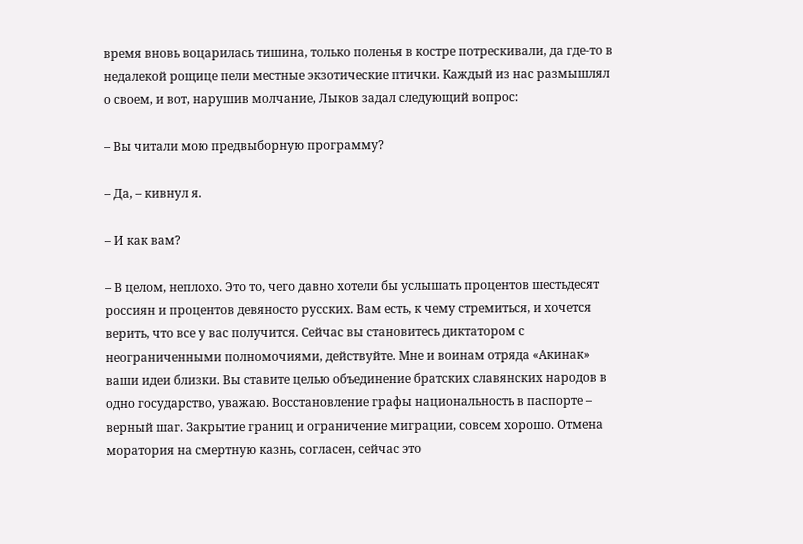время вновь воцарилась тишина, только поленья в костре потрескивали, да где-то в недалекой рощице пели местные экзотические птички. Каждый из нас размышлял о своем, и вот, нарушив молчание, Лыков задал следующий вопрос:

– Вы читали мою предвыборную программу?

– Да, – кивнул я.

– И как вам?

– В целом, неплохо. Это то, чего давно хотели бы услышать процентов шестьдесят россиян и процентов девяносто русских. Вам есть, к чему стремиться, и хочется верить, что все у вас получится. Сейчас вы становитесь диктатором с неограниченными полномочиями, действуйте. Мне и воинам отряда «Акинак» ваши идеи близки. Вы ставите целью объединение братских славянских народов в одно государство, уважаю. Восстановление графы национальность в паспорте – верный шаг. Закрытие границ и ограничение миграции, совсем хорошо. Отмена моратория на смертную казнь, согласен, сейчас это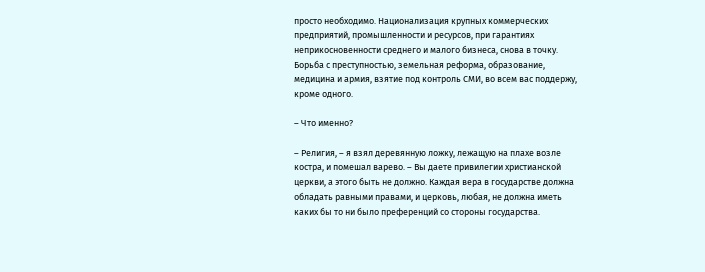просто необходимо. Национализация крупных коммерческих предприятий, промышленности и ресурсов, при гарантиях неприкосновенности среднего и малого бизнеса, снова в точку. Борьба с преступностью, земельная реформа, образование, медицина и армия, взятие под контроль СМИ, во всем вас поддержу, кроме одного.

– Что именно?

– Религия, – я взял деревянную ложку, лежащую на плахе возле костра, и помешал варево. – Вы даете привилегии христианской церкви, а этого быть не должно. Каждая вера в государстве должна обладать равными правами, и церковь, любая, не должна иметь каких бы то ни было преференций со стороны государства.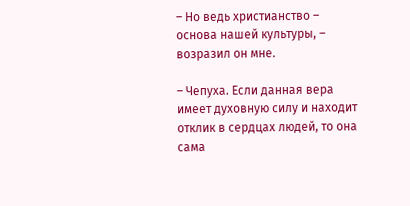– Но ведь христианство – основа нашей культуры, – возразил он мне.

– Чепуха. Если данная вера имеет духовную силу и находит отклик в сердцах людей, то она сама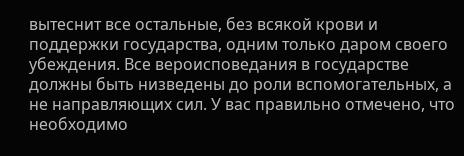вытеснит все остальные, без всякой крови и поддержки государства, одним только даром своего убеждения. Все вероисповедания в государстве должны быть низведены до роли вспомогательных, а не направляющих сил. У вас правильно отмечено, что необходимо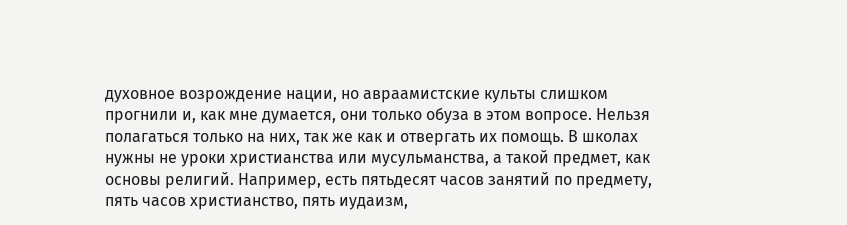духовное возрождение нации, но авраамистские культы слишком прогнили и, как мне думается, они только обуза в этом вопросе. Нельзя полагаться только на них, так же как и отвергать их помощь. В школах нужны не уроки христианства или мусульманства, а такой предмет, как основы религий. Например, есть пятьдесят часов занятий по предмету, пять часов христианство, пять иудаизм,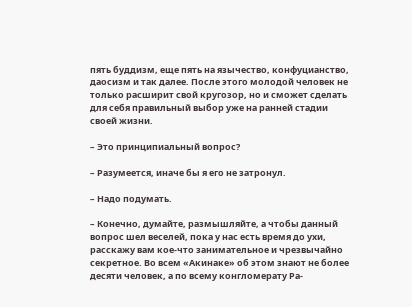пять буддизм, еще пять на язычество, конфуцианство, даосизм и так далее. После этого молодой человек не только расширит свой кругозор, но и сможет сделать для себя правильный выбор уже на ранней стадии своей жизни.

– Это принципиальный вопрос?

– Разумеется, иначе бы я его не затронул.

– Надо подумать.

– Конечно, думайте, размышляйте, а чтобы данный вопрос шел веселей, пока у нас есть время до ухи, расскажу вам кое-что занимательное и чрезвычайно секретное. Во всем «Акинаке» об этом знают не более десяти человек, а по всему конгломерату Ра-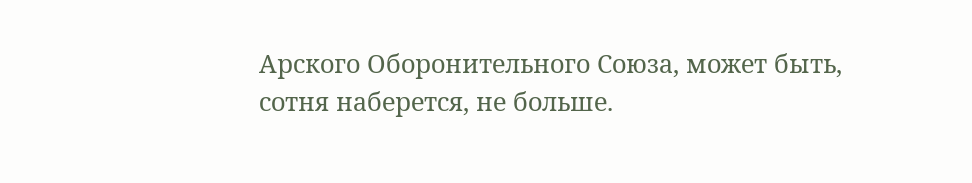Арского Оборонительного Союза, может быть, сотня наберется, не больше.